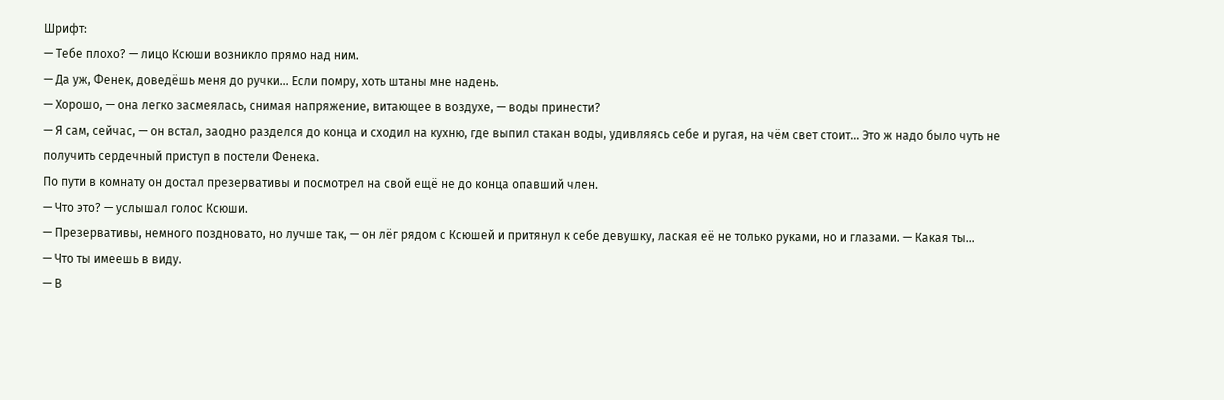Шрифт:
— Тебе плохо? — лицо Ксюши возникло прямо над ним.
— Да уж, Фенек, доведёшь меня до ручки… Если помру, хоть штаны мне надень.
— Хорошо, — она легко засмеялась, снимая напряжение, витающее в воздухе, — воды принести?
— Я сам, сейчас, — он встал, заодно разделся до конца и сходил на кухню, где выпил стакан воды, удивляясь себе и ругая, на чём свет стоит… Это ж надо было чуть не получить сердечный приступ в постели Фенека.
По пути в комнату он достал презервативы и посмотрел на свой ещё не до конца опавший член.
— Что это? — услышал голос Ксюши.
— Презервативы, немного поздновато, но лучше так, — он лёг рядом с Ксюшей и притянул к себе девушку, лаская её не только руками, но и глазами. — Какая ты…
— Что ты имеешь в виду.
— В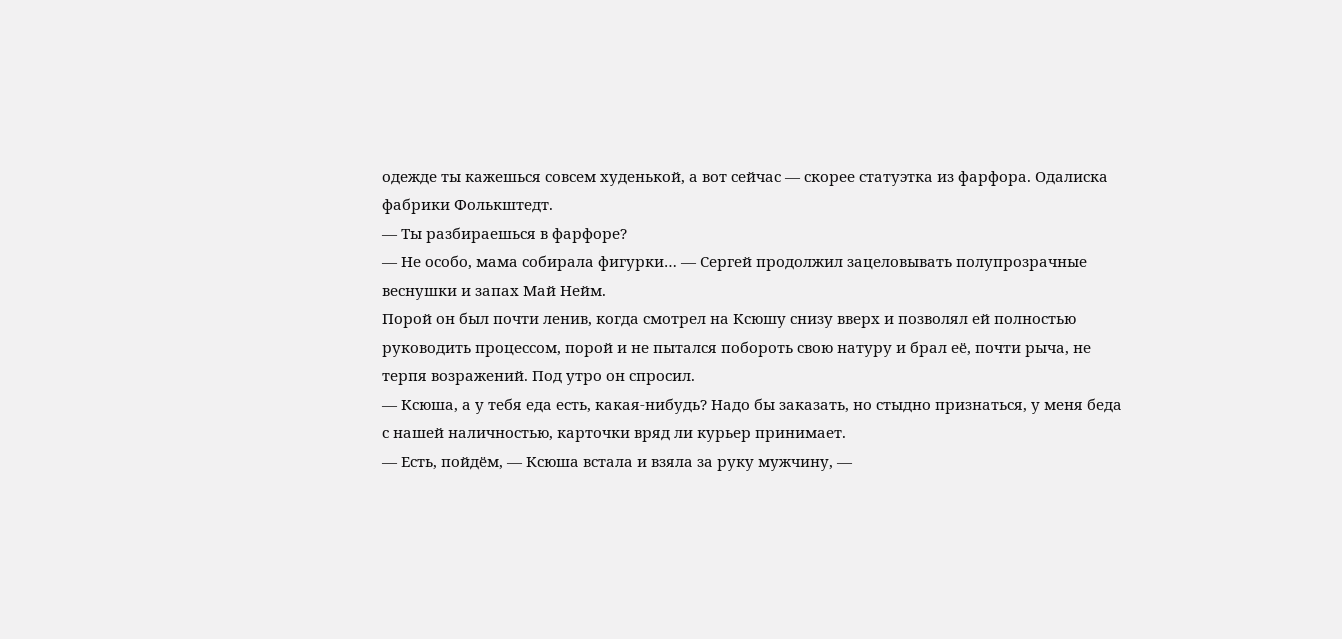одежде ты кажешься совсем худенькой, а вот сейчас — скорее статуэтка из фарфора. Одалиска фабрики Фолькштедт.
— Ты разбираешься в фарфоре?
— Не особо, мама собирала фигурки… — Сергей продолжил зацеловывать полупрозрачные веснушки и запах Май Нейм.
Порой он был почти ленив, когда смотрел на Ксюшу снизу вверх и позволял ей полностью руководить процессом, порой и не пытался побороть свою натуру и брал её, почти рыча, не терпя возражений. Под утро он спросил.
— Ксюша, а у тебя еда есть, какая-нибудь? Надо бы заказать, но стыдно признаться, у меня беда с нашей наличностью, карточки вряд ли курьер принимает.
— Есть, пойдём, — Ксюша встала и взяла за руку мужчину, —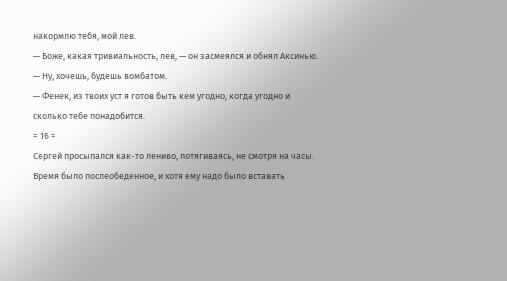накормлю тебя, мой лев.
— Боже, какая тривиальность, лев, — он засмеялся и обнял Аксинью.
— Ну, хочешь, будешь вомбатом.
— Фенек, из твоих уст я готов быть кем угодно, когда угодно и сколько тебе понадобится.
= 16 =
Сергей просыпался как-то лениво, потягиваясь, не смотря на часы. Время было послеобеденное, и хотя ему надо было вставать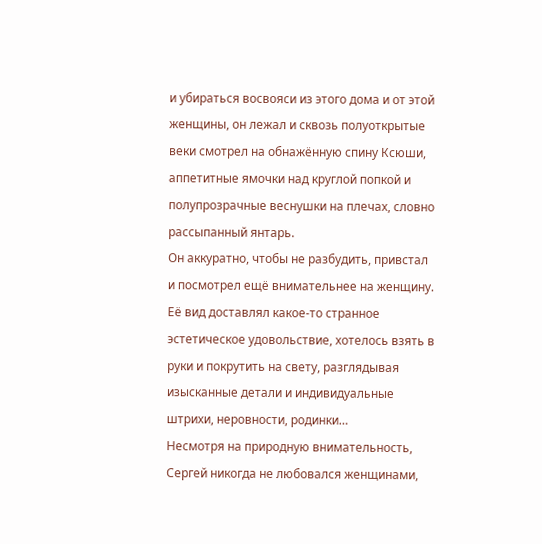и убираться восвояси из этого дома и от этой женщины, он лежал и сквозь полуоткрытые веки смотрел на обнажённую спину Ксюши, аппетитные ямочки над круглой попкой и полупрозрачные веснушки на плечах, словно рассыпанный янтарь.
Он аккуратно, чтобы не разбудить, привстал и посмотрел ещё внимательнее на женщину. Её вид доставлял какое-то странное эстетическое удовольствие, хотелось взять в руки и покрутить на свету, разглядывая изысканные детали и индивидуальные штрихи, неровности, родинки…
Несмотря на природную внимательность, Сергей никогда не любовался женщинами,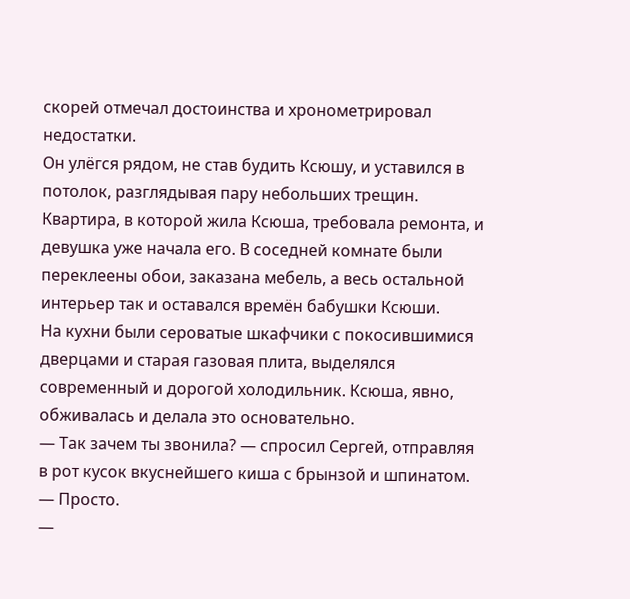скорей отмечал достоинства и хронометрировал недостатки.
Он улёгся рядом, не став будить Ксюшу, и уставился в потолок, разглядывая пару небольших трещин. Квартира, в которой жила Ксюша, требовала ремонта, и девушка уже начала его. В соседней комнате были переклеены обои, заказана мебель, а весь остальной интерьер так и оставался времён бабушки Ксюши.
На кухни были сероватые шкафчики с покосившимися дверцами и старая газовая плита, выделялся современный и дорогой холодильник. Ксюша, явно, обживалась и делала это основательно.
— Так зачем ты звонила? — спросил Сергей, отправляя в рот кусок вкуснейшего киша с брынзой и шпинатом.
— Просто.
—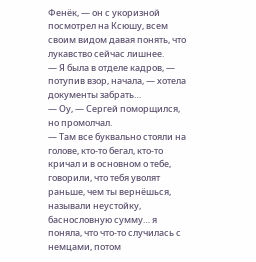Фенёк, — он с укоризной посмотрел на Ксюшу, всем своим видом давая понять, что лукавство сейчас лишнее.
— Я была в отделе кадров, — потупив взор, начала, — хотела документы забрать…
— Оу, — Сергей поморщился, но промолчал.
— Там все буквально стояли на голове, кто-то бегал, кто-то кричал и в основном о тебе, говорили, что тебя уволят раньше, чем ты вернёшься, называли неустойку, баснословную сумму… я поняла, что что-то случилась с немцами, потом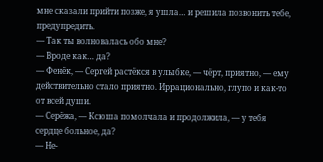мне сказали прийти позже, я ушла… и решила позвонить тебе, предупредить.
— Так ты волновалась обо мне?
— Вроде как… да?
— Фенёк, — Сергей растёкся в улыбке, — чёрт, приятно, — ему действительно стало приятно. Иррационально, глупо и как-то от всей души.
— Серёжа, — Ксюша помолчала и продолжила, — у тебя сердце больное, да?
— Не-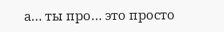а… ты про… это просто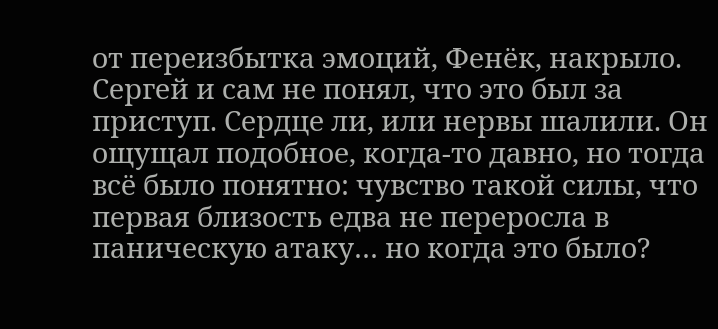от переизбытка эмоций, Фенёк, накрыло.
Сергей и сам не понял, что это был за приступ. Сердце ли, или нервы шалили. Он ощущал подобное, когда-то давно, но тогда всё было понятно: чувство такой силы, что первая близость едва не переросла в паническую атаку… но когда это было?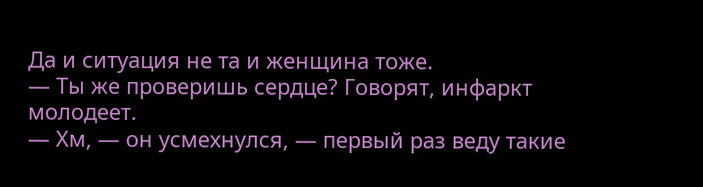Да и ситуация не та и женщина тоже.
— Ты же проверишь сердце? Говорят, инфаркт молодеет.
— Хм, — он усмехнулся, — первый раз веду такие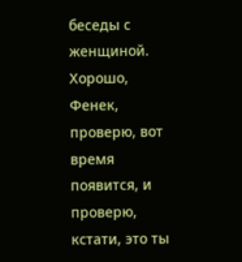беседы с женщиной. Хорошо, Фенек, проверю, вот время появится, и проверю, кстати, это ты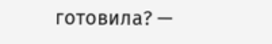готовила? —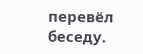перевёл беседу.